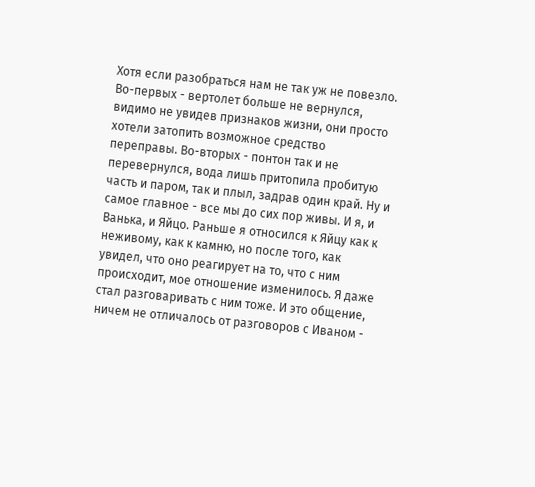Хотя если разобраться нам не так уж не повезло. Во-первых - вертолет больше не вернулся, видимо не увидев признаков жизни, они просто хотели затопить возможное средство переправы. Во-вторых - понтон так и не перевернулся, вода лишь притопила пробитую часть и паром, так и плыл, задрав один край. Ну и самое главное - все мы до сих пор живы. И я, и Ванька, и Яйцо. Раньше я относился к Яйцу как к неживому, как к камню, но после того, как увидел, что оно реагирует на то, что с ним происходит, мое отношение изменилось. Я даже стал разговаривать с ним тоже. И это общение, ничем не отличалось от разговоров с Иваном -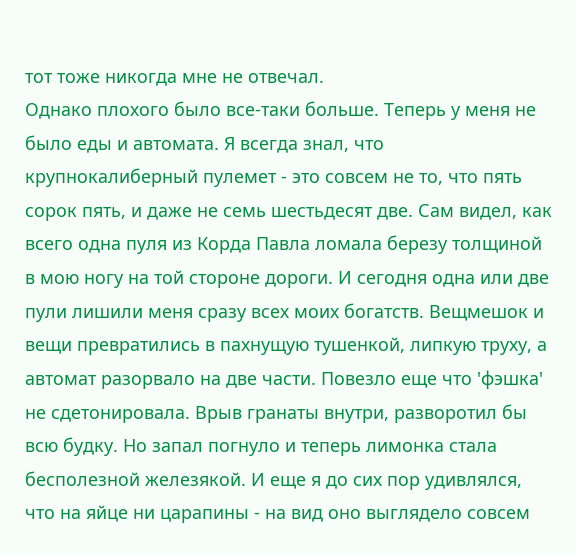тот тоже никогда мне не отвечал.
Однако плохого было все-таки больше. Теперь у меня не было еды и автомата. Я всегда знал, что крупнокалиберный пулемет - это совсем не то, что пять сорок пять, и даже не семь шестьдесят две. Сам видел, как всего одна пуля из Корда Павла ломала березу толщиной в мою ногу на той стороне дороги. И сегодня одна или две пули лишили меня сразу всех моих богатств. Вещмешок и вещи превратились в пахнущую тушенкой, липкую труху, а автомат разорвало на две части. Повезло еще что 'фэшка' не сдетонировала. Врыв гранаты внутри, разворотил бы всю будку. Но запал погнуло и теперь лимонка стала бесполезной железякой. И еще я до сих пор удивлялся, что на яйце ни царапины - на вид оно выглядело совсем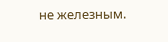не железным.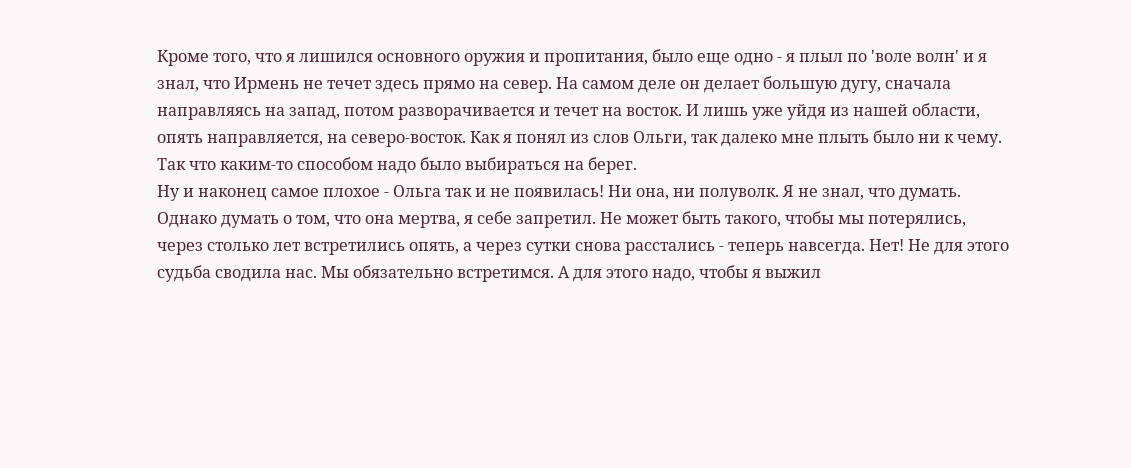Кроме того, что я лишился основного оружия и пропитания, было еще одно - я плыл по 'воле волн' и я знал, что Ирмень не течет здесь прямо на север. На самом деле он делает большую дугу, сначала направляясь на запад, потом разворачивается и течет на восток. И лишь уже уйдя из нашей области, опять направляется, на северо-восток. Как я понял из слов Ольги, так далеко мне плыть было ни к чему. Так что каким-то способом надо было выбираться на берег.
Ну и наконец самое плохое - Ольга так и не появилась! Ни она, ни полуволк. Я не знал, что думать. Однако думать о том, что она мертва, я себе запретил. Не может быть такого, чтобы мы потерялись, через столько лет встретились опять, а через сутки снова расстались - теперь навсегда. Нет! Не для этого судьба сводила нас. Мы обязательно встретимся. А для этого надо, чтобы я выжил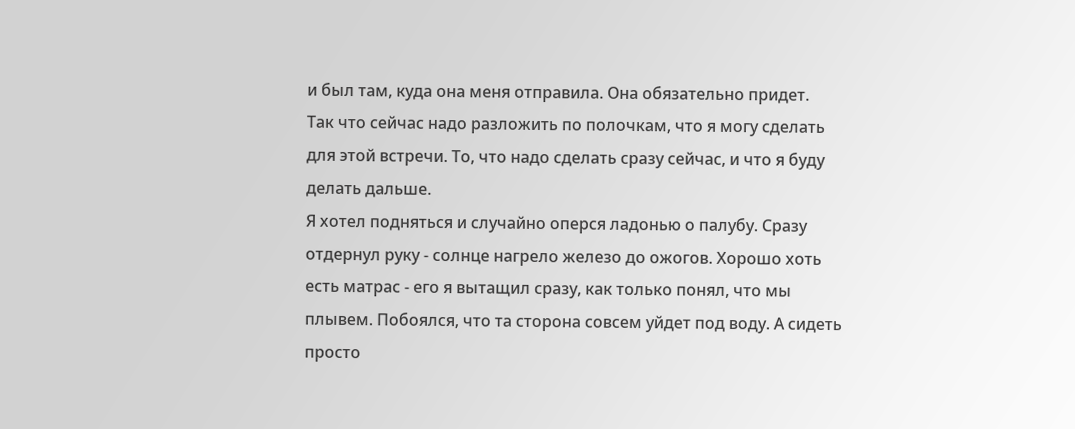и был там, куда она меня отправила. Она обязательно придет.
Так что сейчас надо разложить по полочкам, что я могу сделать для этой встречи. То, что надо сделать сразу сейчас, и что я буду делать дальше.
Я хотел подняться и случайно оперся ладонью о палубу. Сразу отдернул руку - солнце нагрело железо до ожогов. Хорошо хоть есть матрас - его я вытащил сразу, как только понял, что мы плывем. Побоялся, что та сторона совсем уйдет под воду. А сидеть просто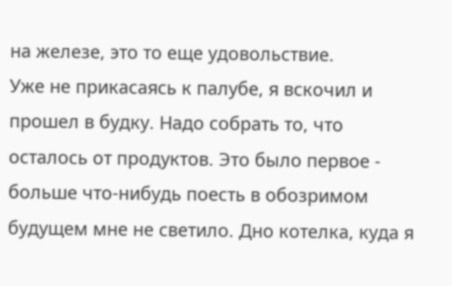на железе, это то еще удовольствие.
Уже не прикасаясь к палубе, я вскочил и прошел в будку. Надо собрать то, что осталось от продуктов. Это было первое - больше что-нибудь поесть в обозримом будущем мне не светило. Дно котелка, куда я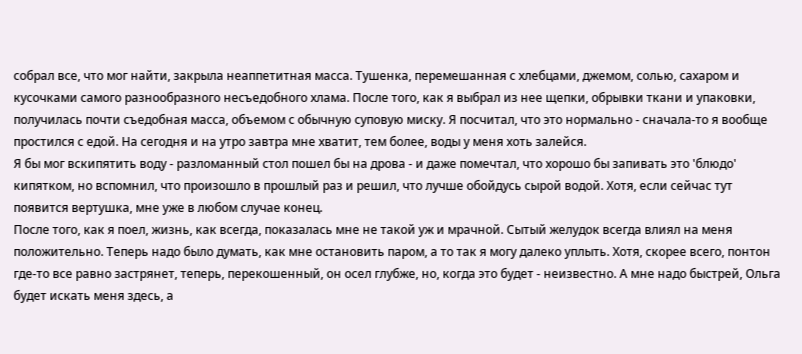собрал все, что мог найти, закрыла неаппетитная масса. Тушенка, перемешанная с хлебцами, джемом, солью, сахаром и кусочками самого разнообразного несъедобного хлама. После того, как я выбрал из нее щепки, обрывки ткани и упаковки, получилась почти съедобная масса, объемом с обычную суповую миску. Я посчитал, что это нормально - сначала-то я вообще простился с едой. На сегодня и на утро завтра мне хватит, тем более, воды у меня хоть залейся.
Я бы мог вскипятить воду - разломанный стол пошел бы на дрова - и даже помечтал, что хорошо бы запивать это 'блюдо' кипятком, но вспомнил, что произошло в прошлый раз и решил, что лучше обойдусь сырой водой. Хотя, если сейчас тут появится вертушка, мне уже в любом случае конец.
После того, как я поел, жизнь, как всегда, показалась мне не такой уж и мрачной. Сытый желудок всегда влиял на меня положительно. Теперь надо было думать, как мне остановить паром, а то так я могу далеко уплыть. Хотя, скорее всего, понтон где-то все равно застрянет, теперь, перекошенный, он осел глубже, но, когда это будет - неизвестно. А мне надо быстрей, Ольга будет искать меня здесь, а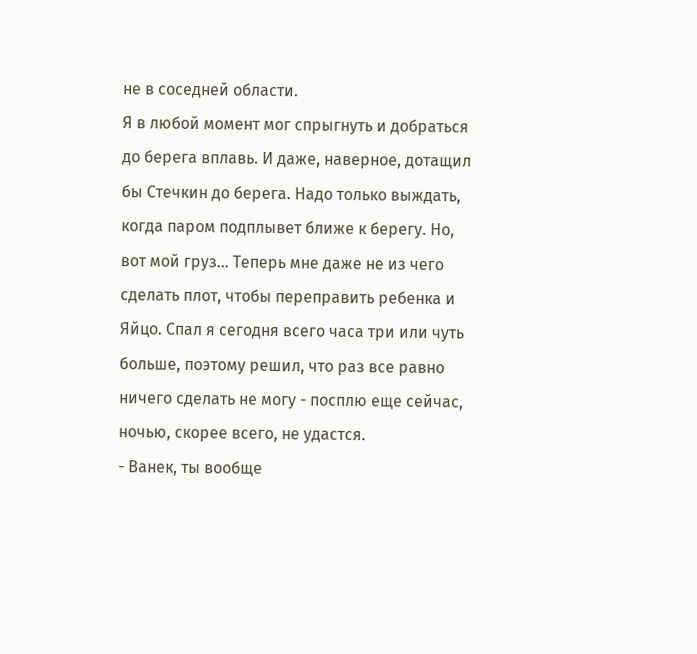не в соседней области.
Я в любой момент мог спрыгнуть и добраться до берега вплавь. И даже, наверное, дотащил бы Стечкин до берега. Надо только выждать, когда паром подплывет ближе к берегу. Но, вот мой груз... Теперь мне даже не из чего сделать плот, чтобы переправить ребенка и Яйцо. Спал я сегодня всего часа три или чуть больше, поэтому решил, что раз все равно ничего сделать не могу - посплю еще сейчас, ночью, скорее всего, не удастся.
- Ванек, ты вообще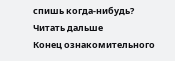спишь когда-нибудь?
Читать дальше
Конец ознакомительного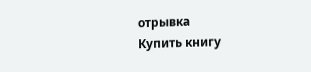отрывка
Купить книгу